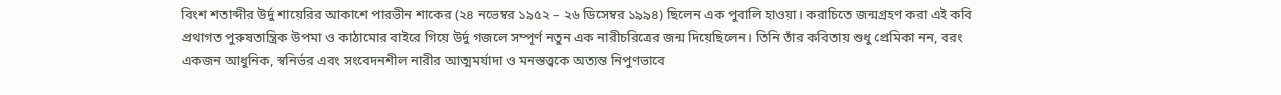বিংশ শতাব্দীর উর্দু শায়েরির আকাশে পারভীন শাকের (২৪ নভেম্বর ১৯৫২ – ২৬ ডিসেম্বর ১৯৯৪) ছিলেন এক পুবালি হাওয়া। করাচিতে জন্মগ্রহণ করা এই কবি প্রথাগত পুরুষতান্ত্রিক উপমা ও কাঠামোর বাইরে গিয়ে উর্দু গজলে সম্পূর্ণ নতুন এক নারীচরিত্রের জন্ম দিয়েছিলেন। তিনি তাঁর কবিতায় শুধু প্রেমিকা নন, বরং একজন আধুনিক, স্বনির্ভর এবং সংবেদনশীল নারীর আত্মমর্যাদা ও মনস্তত্ত্বকে অত্যন্ত নিপুণভাবে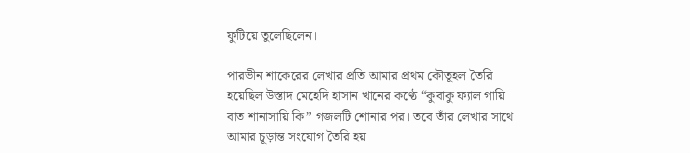ফুটিয়ে তুলেছিলেন।

পারভীন শাকেরের লেখার প্রতি আমার প্রথম কৌতূহল তৈরি হয়েছিল উস্তাদ মেহেদি হাসান খানের কণ্ঠে “কুবাকু ফ্যাল গায়ি বাত শানাসায়ি কি” গজলটি শোনার পর। তবে তাঁর লেখার সাথে আমার চূড়ান্ত সংযোগ তৈরি হয়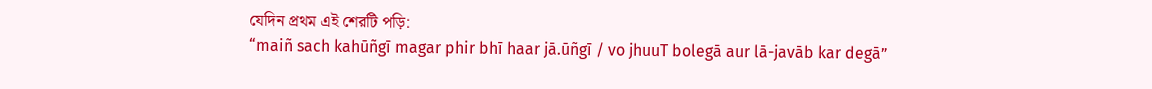যেদিন প্রথম এই শেরটি পড়ি:
“maiñ sach kahūñgī magar phir bhī haar jā.ūñgī / vo jhuuT bolegā aur lā-javāb kar degā”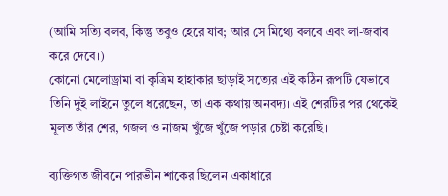(আমি সত্যি বলব, কিন্তু তবুও হেরে যাব; আর সে মিথ্যে বলবে এবং লা-জবাব করে দেবে।)
কোনো মেলোড্রামা বা কৃত্রিম হাহাকার ছাড়াই সত্যের এই কঠিন রূপটি যেভাবে তিনি দুই লাইনে তুলে ধরেছেন, তা এক কথায় অনবদ্য। এই শেরটির পর থেকেই মূলত তাঁর শের, গজল ও নাজম খুঁজে খুঁজে পড়ার চেষ্টা করেছি।

ব্যক্তিগত জীবনে পারভীন শাকের ছিলেন একাধারে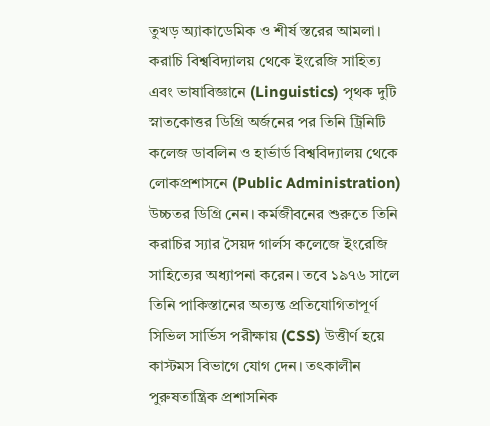তুখড় অ্যাকাডেমিক ও শীর্ষ স্তরের আমলা। করাচি বিশ্ববিদ্যালয় থেকে ইংরেজি সাহিত্য এবং ভাষাবিজ্ঞানে (Linguistics) পৃথক দুটি স্নাতকোত্তর ডিগ্রি অর্জনের পর তিনি ট্রিনিটি কলেজ ডাবলিন ও হার্ভার্ড বিশ্ববিদ্যালয় থেকে লোকপ্রশাসনে (Public Administration) উচ্চতর ডিগ্রি নেন। কর্মজীবনের শুরুতে তিনি করাচির স্যার সৈয়দ গার্লস কলেজে ইংরেজি সাহিত্যের অধ্যাপনা করেন। তবে ১৯৭৬ সালে তিনি পাকিস্তানের অত্যন্ত প্রতিযোগিতাপূর্ণ সিভিল সার্ভিস পরীক্ষায় (CSS) উত্তীর্ণ হয়ে কাস্টমস বিভাগে যোগ দেন। তৎকালীন পুরুষতান্ত্রিক প্রশাসনিক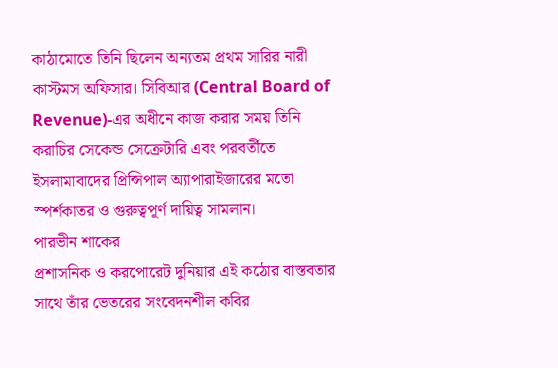কাঠামোতে তিনি ছিলেন অন্যতম প্রথম সারির নারী কাস্টমস অফিসার। সিবিআর (Central Board of Revenue)-এর অধীনে কাজ করার সময় তিনি করাচির সেকেন্ড সেক্রেটারি এবং পরবর্তীতে ইসলামাবাদের প্রিন্সিপাল অ্যাপারাইজারের মতো স্পর্শকাতর ও গুরুত্বপূর্ণ দায়িত্ব সামলান।
পারভীন শাকের
প্রশাসনিক ও করপোরেট দুনিয়ার এই কঠোর বাস্তবতার সাথে তাঁর ভেতরের সংবেদনশীল কবির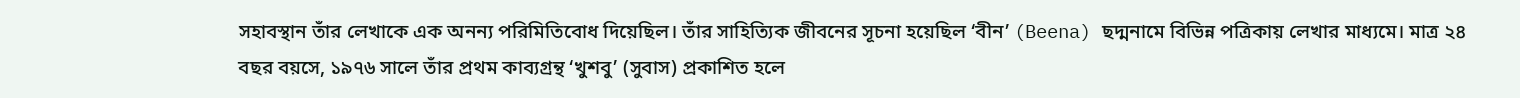সহাবস্থান তাঁর লেখাকে এক অনন্য পরিমিতিবোধ দিয়েছিল। তাঁর সাহিত্যিক জীবনের সূচনা হয়েছিল ‘বীন’ (Beena) ছদ্মনামে বিভিন্ন পত্রিকায় লেখার মাধ্যমে। মাত্র ২৪ বছর বয়সে, ১৯৭৬ সালে তাঁর প্রথম কাব্যগ্রন্থ ‘খুশবু’ (সুবাস) প্রকাশিত হলে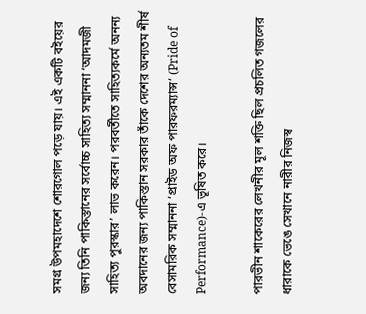সমগ্র উপমহাদেশে শোরগোল পড়ে যায়। এই একটি বইয়ের জন্য তিনি পাকিস্তানের সর্বোচ্চ সাহিত্য সম্মাননা ‘আদমজী সাহিত্য পুরস্কার’ লাভ করেন। পরবর্তীতে সাহিত্যকর্মে অনন্য অবদানের জন্য পাকিস্তান সরকার তাঁকে দেশের অন্যতম শীর্ষ বেসামরিক সম্মাননা ‘প্রাইড অফ পারফরম্যান্স’ (Pride of Performance)-এ ভূষিত করে।

পারভীন শাকেরের লেখনীর মূল শক্তি ছিল প্রচলিত গজলের ধারাকে ভেঙে সেখানে নারীর নিজস্ব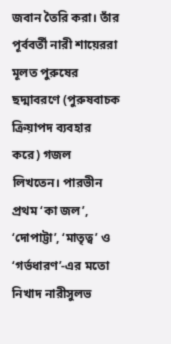জবান তৈরি করা। তাঁর পূর্ববর্তী নারী শায়েররা মূলত পুরুষের ছদ্মাবরণে (পুরুষবাচক ক্রিয়াপদ ব্যবহার করে) গজল লিখতেন। পারভীন প্রথম ‘কা জল’, ‘দোপাট্টা’, ‘মাতৃত্ব’ ও ‘গর্ভধারণ’-এর মতো নিখাদ নারীসুলভ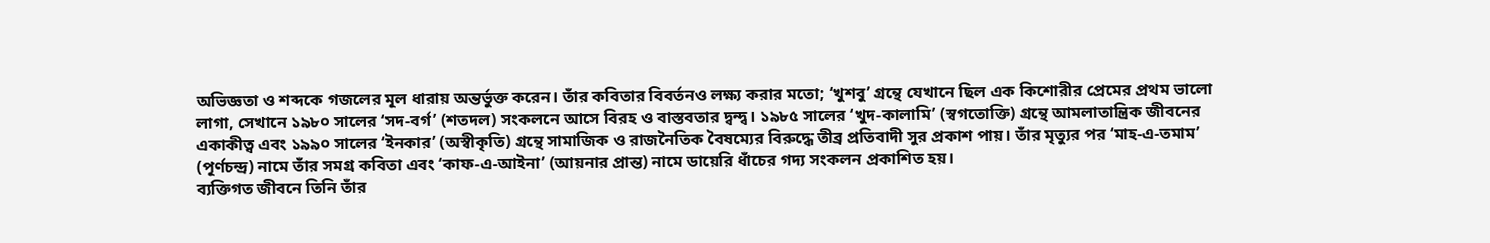অভিজ্ঞতা ও শব্দকে গজলের মূল ধারায় অন্তর্ভুক্ত করেন। তাঁর কবিতার বিবর্তনও লক্ষ্য করার মতো; ‘খুশবু’ গ্রন্থে যেখানে ছিল এক কিশোরীর প্রেমের প্রথম ভালো লাগা, সেখানে ১৯৮০ সালের ‘সদ-বর্গ’ (শতদল) সংকলনে আসে বিরহ ও বাস্তবতার দ্বন্দ্ব। ১৯৮৫ সালের ‘খুদ-কালামি’ (স্বগতোক্তি) গ্রন্থে আমলাতান্ত্রিক জীবনের একাকীত্ব এবং ১৯৯০ সালের ‘ইনকার’ (অস্বীকৃতি) গ্রন্থে সামাজিক ও রাজনৈতিক বৈষম্যের বিরুদ্ধে তীব্র প্রতিবাদী সুর প্রকাশ পায়। তাঁর মৃত্যুর পর ‘মাহ-এ-তমাম’ (পূর্ণচন্দ্র) নামে তাঁর সমগ্র কবিতা এবং ‘কাফ-এ-আইনা’ (আয়নার প্রান্ত) নামে ডায়েরি ধাঁচের গদ্য সংকলন প্রকাশিত হয়।
ব্যক্তিগত জীবনে তিনি তাঁর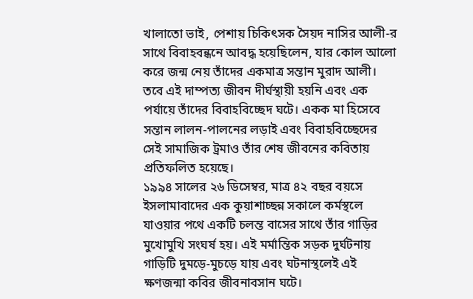খালাতো ভাই, পেশায় চিকিৎসক সৈয়দ নাসির আলী-র সাথে বিবাহবন্ধনে আবদ্ধ হয়েছিলেন, যার কোল আলো করে জন্ম নেয় তাঁদের একমাত্র সন্তান মুরাদ আলী। তবে এই দাম্পত্য জীবন দীর্ঘস্থায়ী হয়নি এবং এক পর্যায়ে তাঁদের বিবাহবিচ্ছেদ ঘটে। একক মা হিসেবে সন্তান লালন-পালনের লড়াই এবং বিবাহবিচ্ছেদের সেই সামাজিক ট্রমাও তাঁর শেষ জীবনের কবিতায় প্রতিফলিত হয়েছে।
১৯৯৪ সালের ২৬ ডিসেম্বর, মাত্র ৪২ বছর বয়সে ইসলামাবাদের এক কুয়াশাচ্ছন্ন সকালে কর্মস্থলে যাওয়ার পথে একটি চলন্ত বাসের সাথে তাঁর গাড়ির মুখোমুখি সংঘর্ষ হয়। এই মর্মান্তিক সড়ক দুর্ঘটনায় গাড়িটি দুমড়ে-মুচড়ে যায় এবং ঘটনাস্থলেই এই ক্ষণজন্মা কবির জীবনাবসান ঘটে।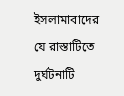ইসলামাবাদের যে রাস্তাটিতে দুর্ঘটনাটি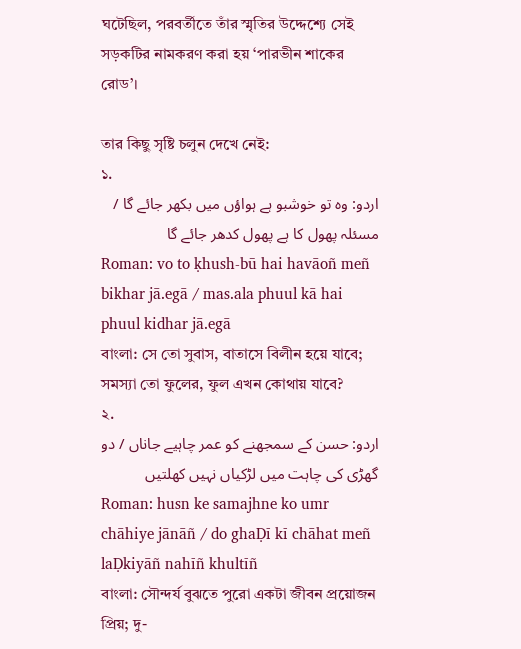ঘটেছিল, পরবর্তীতে তাঁর স্মৃতির উদ্দেশ্যে সেই সড়কটির নামকরণ করা হয় ‘পারভীন শাকের রোড’।

তার কিছু সৃষ্টি চলুন দেখে নেই:
১.
اردو: وہ تو خوشبو ہے ہواؤں میں بکھر جائے گا / مسئلہ پھول کا ہے پھول کدھر جائے گا
Roman: vo to ḳhush-bū hai havāoñ meñ bikhar jā.egā / mas.ala phuul kā hai phuul kidhar jā.egā
বাংলা: সে তো সুবাস, বাতাসে বিলীন হয়ে যাবে; সমস্যা তো ফুলের, ফুল এখন কোথায় যাবে?
২.
اردو: حسن کے سمجھنے کو عمر چاہیے جاناں / دو گھڑی کی چاہت میں لڑکیاں نہیں کھلتیں
Roman: husn ke samajhne ko umr chāhiye jānāñ / do ghaḌī kī chāhat meñ laḌkiyāñ nahīñ khultīñ
বাংলা: সৌন্দর্য বুঝতে পুরো একটা জীবন প্রয়োজন প্রিয়; দু-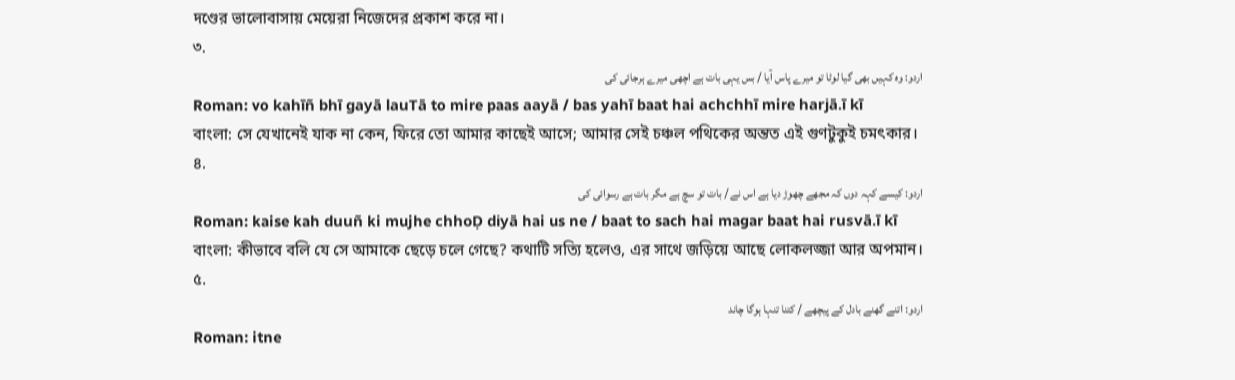দণ্ডের ভালোবাসায় মেয়েরা নিজেদের প্রকাশ করে না।
৩.
اردو: وہ کہیں بھی گیا لوٹا تو میرے پاس آیا / بس یہی بات ہے اچھی میرے ہرجائی کی
Roman: vo kahīñ bhī gayā lauTā to mire paas aayā / bas yahī baat hai achchhī mire harjā.ī kī
বাংলা: সে যেখানেই যাক না কেন, ফিরে তো আমার কাছেই আসে; আমার সেই চঞ্চল পথিকের অন্তত এই গুণটুকুই চমৎকার।
৪.
اردو: کیسے کہہ دوں کہ مجھے چھوڑ دیا ہے اس نے / بات تو سچ ہے مگر بات ہے رسوائی کی
Roman: kaise kah duuñ ki mujhe chhoḌ diyā hai us ne / baat to sach hai magar baat hai rusvā.ī kī
বাংলা: কীভাবে বলি যে সে আমাকে ছেড়ে চলে গেছে? কথাটি সত্যি হলেও, এর সাথে জড়িয়ে আছে লোকলজ্জা আর অপমান।
৫.
اردو: اتنے گھنے بادل کے پیچھے / کتنا تنہا ہوگا چاند
Roman: itne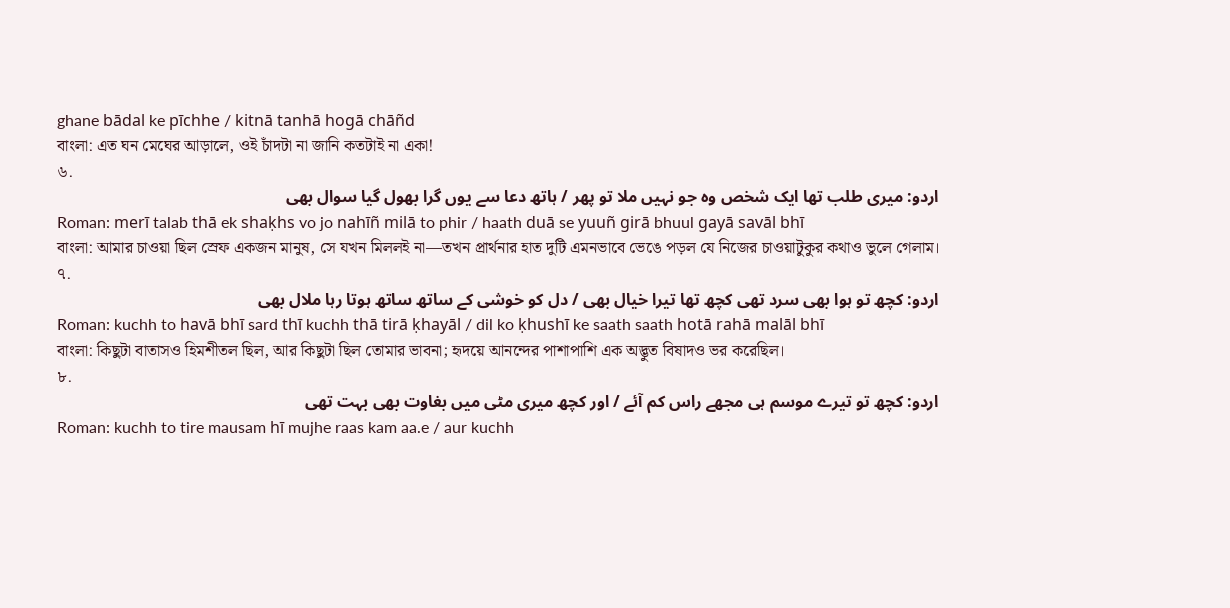ghane bādal ke pīchhe / kitnā tanhā hogā chāñd
বাংলা: এত ঘন মেঘের আড়ালে, ওই চাঁদটা না জানি কতটাই না একা!
৬.
اردو: میری طلب تھا ایک شخص وہ جو نہیں ملا تو پھر / ہاتھ دعا سے یوں گرا بھول گیا سوال بھی
Roman: merī talab thā ek shaḳhs vo jo nahīñ milā to phir / haath duā se yuuñ girā bhuul gayā savāl bhī
বাংলা: আমার চাওয়া ছিল স্রেফ একজন মানুষ, সে যখন মিললই না—তখন প্রার্থনার হাত দুটি এমনভাবে ভেঙে পড়ল যে নিজের চাওয়াটুকুর কথাও ভুলে গেলাম।
৭.
اردو: کچھ تو ہوا بھی سرد تھی کچھ تھا تیرا خیال بھی / دل کو خوشی کے ساتھ ساتھ ہوتا رہا ملال بھی
Roman: kuchh to havā bhī sard thī kuchh thā tirā ḳhayāl / dil ko ḳhushī ke saath saath hotā rahā malāl bhī
বাংলা: কিছুটা বাতাসও হিমশীতল ছিল, আর কিছুটা ছিল তোমার ভাবনা; হৃদয়ে আনন্দের পাশাপাশি এক অদ্ভুত বিষাদও ভর করেছিল।
৮.
اردو: کچھ تو تیرے موسم ہی مجھے راس کم آئے / اور کچھ میری مٹی میں بغاوت بھی بہت تھی
Roman: kuchh to tire mausam hī mujhe raas kam aa.e / aur kuchh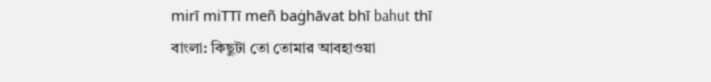mirī miTTī meñ baġhāvat bhī bahut thī
বাংলা: কিছুটা তো তোমার আবহাওয়া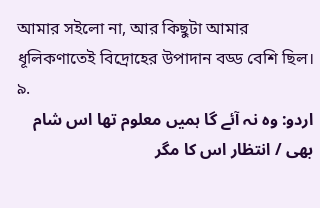আমার সইলো না, আর কিছুটা আমার ধূলিকণাতেই বিদ্রোহের উপাদান বড্ড বেশি ছিল।
৯.
اردو: وہ نہ آئے گا ہمیں معلوم تھا اس شام بھی / انتظار اس کا مگر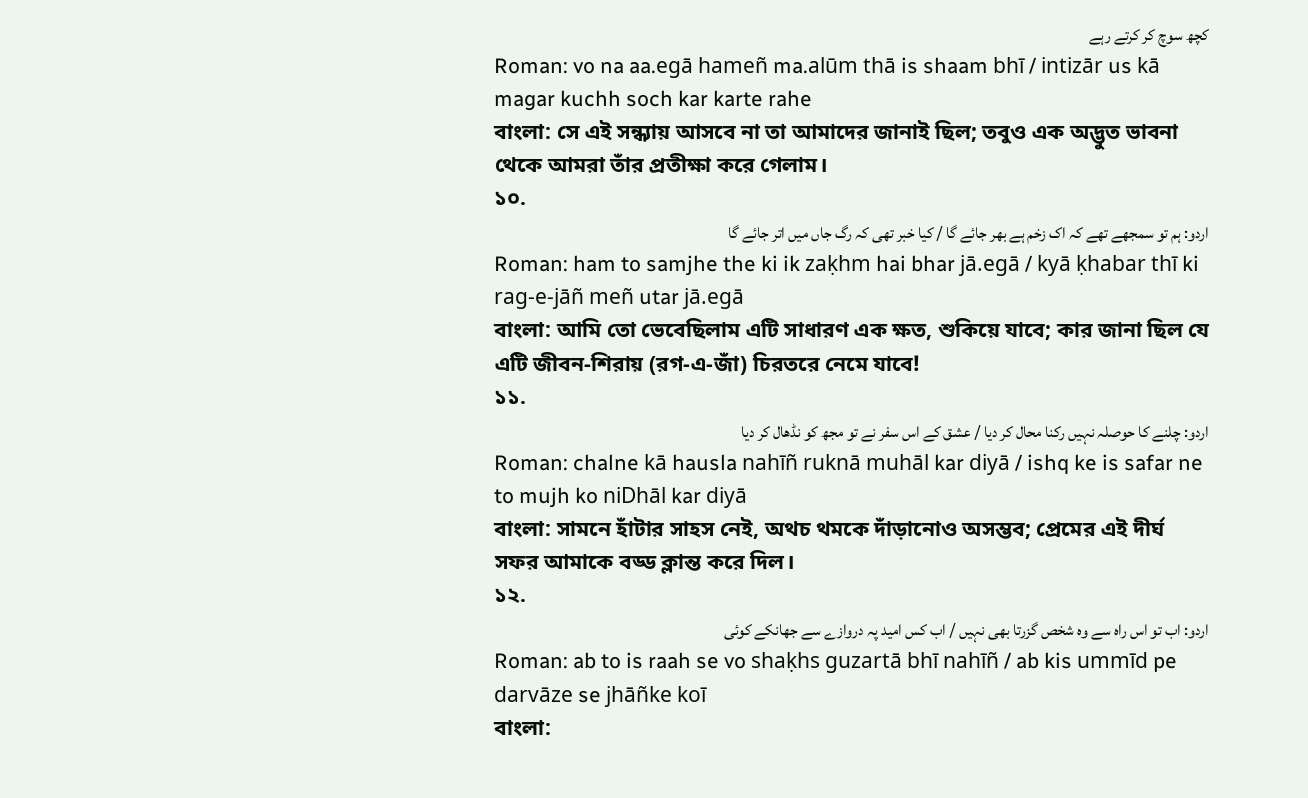کچھ سوچ کر کرتے رہے
Roman: vo na aa.egā hameñ ma.alūm thā is shaam bhī / intizār us kā magar kuchh soch kar karte rahe
বাংলা: সে এই সন্ধ্যায় আসবে না তা আমাদের জানাই ছিল; তবুও এক অদ্ভুত ভাবনা থেকে আমরা তাঁর প্রতীক্ষা করে গেলাম।
১০.
اردو: ہم تو سمجھے تھے کہ اک زخم ہے بھر جائے گا / کیا خبر تھی کہ رگ جاں میں اتر جائے گا
Roman: ham to samjhe the ki ik zaḳhm hai bhar jā.egā / kyā ḳhabar thī ki rag-e-jāñ meñ utar jā.egā
বাংলা: আমি তো ভেবেছিলাম এটি সাধারণ এক ক্ষত, শুকিয়ে যাবে; কার জানা ছিল যে এটি জীবন-শিরায় (রগ-এ-জাঁ) চিরতরে নেমে যাবে!
১১.
اردو: چلنے کا حوصلہ نہیں رکنا محال کر دیا / عشق کے اس سفر نے تو مجھ کو نڈھال کر دیا
Roman: chalne kā hausla nahīñ ruknā muhāl kar diyā / ishq ke is safar ne to mujh ko niDhāl kar diyā
বাংলা: সামনে হাঁটার সাহস নেই, অথচ থমকে দাঁড়ানোও অসম্ভব; প্রেমের এই দীর্ঘ সফর আমাকে বড্ড ক্লান্ত করে দিল।
১২.
اردو: اب تو اس راہ سے وہ شخص گزرتا بھی نہیں / اب کس امید پہ دروازے سے جھانکے کوئی
Roman: ab to is raah se vo shaḳhs guzartā bhī nahīñ / ab kis ummīd pe darvāze se jhāñke koī
বাংলা: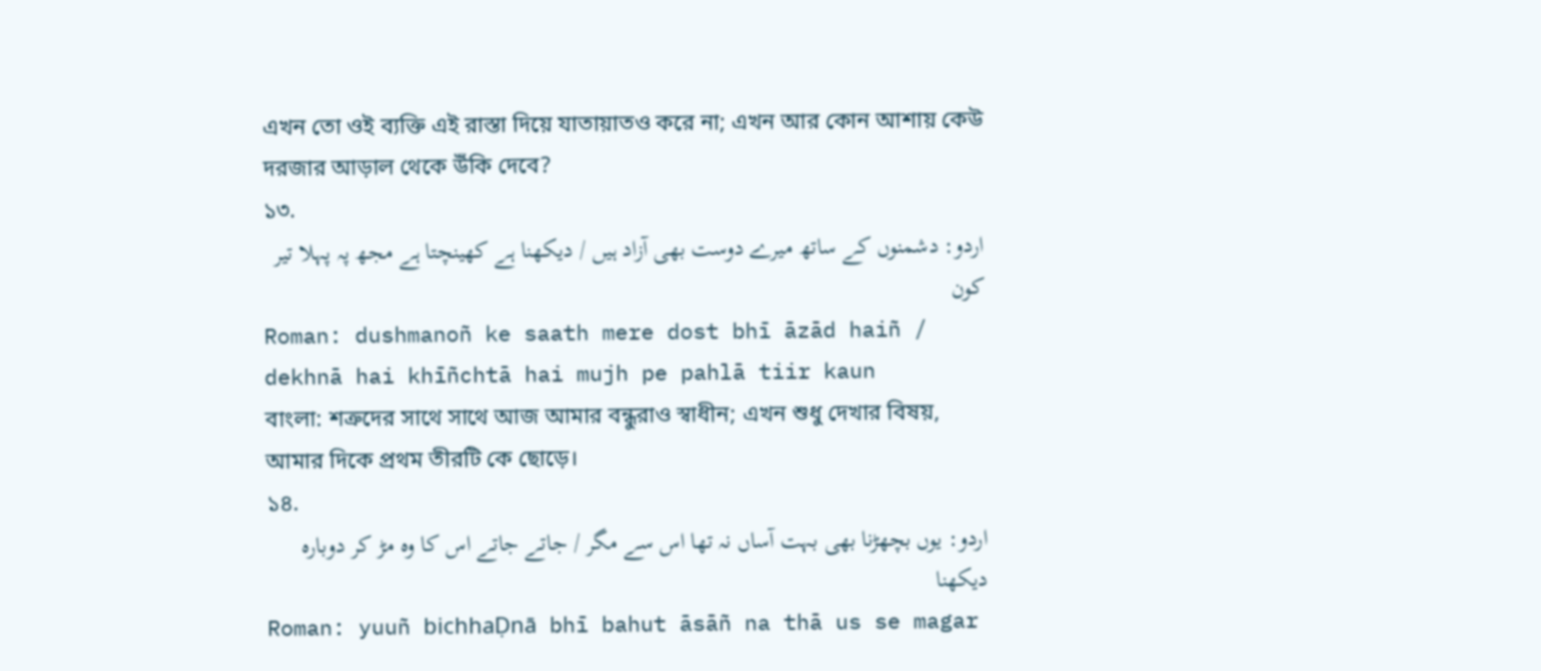এখন তো ওই ব্যক্তি এই রাস্তা দিয়ে যাতায়াতও করে না; এখন আর কোন আশায় কেউ দরজার আড়াল থেকে উঁকি দেবে?
১৩.
اردو: دشمنوں کے ساتھ میرے دوست بھی آزاد ہیں / دیکھنا ہے کھینچتا ہے مجھ پہ پہلا تیر کون
Roman: dushmanoñ ke saath mere dost bhī āzād haiñ / dekhnā hai khīñchtā hai mujh pe pahlā tiir kaun
বাংলা: শত্রুদের সাথে সাথে আজ আমার বন্ধুরাও স্বাধীন; এখন শুধু দেখার বিষয়, আমার দিকে প্রথম তীরটি কে ছোড়ে।
১৪.
اردو: یوں بچھڑنا بھی بہت آساں نہ تھا اس سے مگر / جاتے جاتے اس کا وہ مڑ کر دوبارہ دیکھنا
Roman: yuuñ bichhaḌnā bhī bahut āsāñ na thā us se magar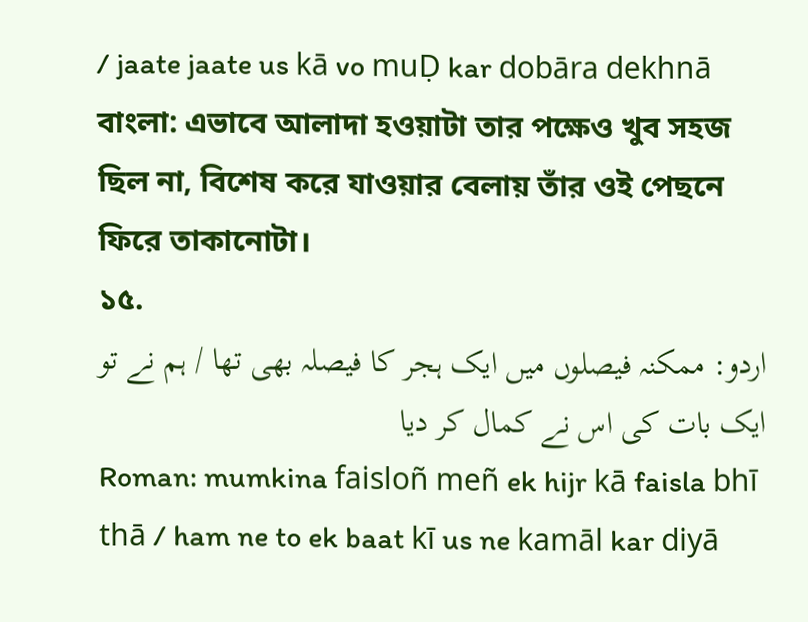/ jaate jaate us kā vo muḌ kar dobāra dekhnā
বাংলা: এভাবে আলাদা হওয়াটা তার পক্ষেও খুব সহজ ছিল না, বিশেষ করে যাওয়ার বেলায় তাঁর ওই পেছনে ফিরে তাকানোটা।
১৫.
اردو: ممکنہ فیصلوں میں ایک ہجر کا فیصلہ بھی تھا / ہم نے تو ایک بات کی اس نے کمال کر دیا
Roman: mumkina faisloñ meñ ek hijr kā faisla bhī thā / ham ne to ek baat kī us ne kamāl kar diyā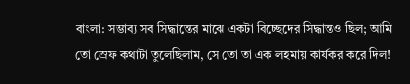বাংলা: সম্ভাব্য সব সিদ্ধান্তের মাঝে একটা বিচ্ছেদের সিদ্ধান্তও ছিল; আমি তো স্রেফ কথাটা তুলেছিলাম, সে তো তা এক লহমায় কার্যকর করে দিল!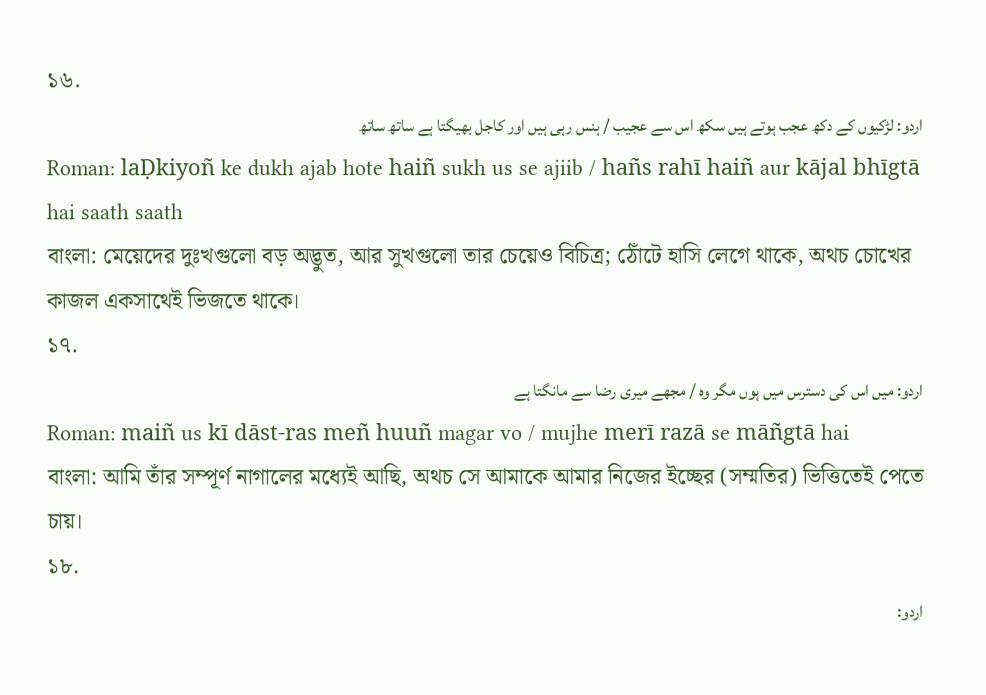১৬.
اردو: لڑکیوں کے دکھ عجب ہوتے ہیں سکھ اس سے عجیب / ہنس رہی ہیں اور کاجل بھیگتا ہے ساتھ ساتھ
Roman: laḌkiyoñ ke dukh ajab hote haiñ sukh us se ajiib / hañs rahī haiñ aur kājal bhīgtā hai saath saath
বাংলা: মেয়েদের দুঃখগুলো বড় অদ্ভুত, আর সুখগুলো তার চেয়েও বিচিত্র; ঠোঁটে হাসি লেগে থাকে, অথচ চোখের কাজল একসাথেই ভিজতে থাকে।
১৭.
اردو: میں اس کی دسترس میں ہوں مگر وہ / مجھے میری رضا سے مانگتا ہے
Roman: maiñ us kī dāst-ras meñ huuñ magar vo / mujhe merī razā se māñgtā hai
বাংলা: আমি তাঁর সম্পূর্ণ নাগালের মধ্যেই আছি, অথচ সে আমাকে আমার নিজের ইচ্ছের (সম্মতির) ভিত্তিতেই পেতে চায়।
১৮.
اردو: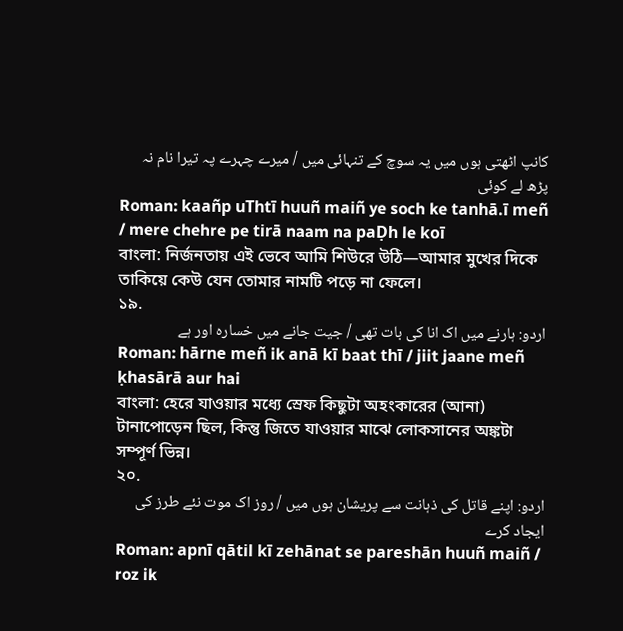کانپ اٹھتی ہوں میں یہ سوچ کے تنہائی میں / میرے چہرے پہ تیرا نام نہ پڑھ لے کوئی
Roman: kaañp uThtī huuñ maiñ ye soch ke tanhā.ī meñ / mere chehre pe tirā naam na paḌh le koī
বাংলা: নির্জনতায় এই ভেবে আমি শিউরে উঠি—আমার মুখের দিকে তাকিয়ে কেউ যেন তোমার নামটি পড়ে না ফেলে।
১৯.
اردو: ہارنے میں اک انا کی بات تھی / جیت جانے میں خسارہ اور ہے
Roman: hārne meñ ik anā kī baat thī / jiit jaane meñ ḳhasārā aur hai
বাংলা: হেরে যাওয়ার মধ্যে স্রেফ কিছুটা অহংকারের (আনা) টানাপোড়েন ছিল, কিন্তু জিতে যাওয়ার মাঝে লোকসানের অঙ্কটা সম্পূর্ণ ভিন্ন।
২০.
اردو: اپنے قاتل کی ذہانت سے پریشان ہوں میں / روز اک موت نئے طرز کی ایجاد کرے
Roman: apnī qātil kī zehānat se pareshān huuñ maiñ / roz ik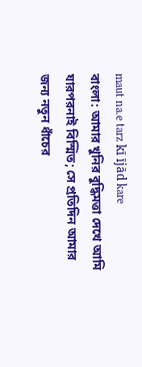maut na.e tarz kī ījād kare
বাংলা: আমার খুনির বুদ্ধিমত্তা দেখে আমি যারপরনাই বিস্মিত; সে প্রতিদিন আমার জন্য নতুন ধাঁচের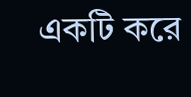একটি করে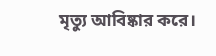মৃত্যু আবিষ্কার করে।